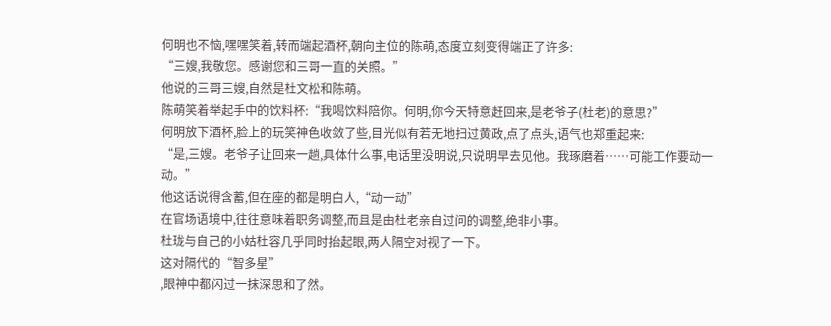何明也不恼,嘿嘿笑着,转而端起酒杯,朝向主位的陈萌,态度立刻变得端正了许多:
“三嫂,我敬您。感谢您和三哥一直的关照。”
他说的三哥三嫂,自然是杜文松和陈萌。
陈萌笑着举起手中的饮料杯:“我喝饮料陪你。何明,你今天特意赶回来,是老爷子(杜老)的意思?”
何明放下酒杯,脸上的玩笑神色收敛了些,目光似有若无地扫过黄政,点了点头,语气也郑重起来:
“是,三嫂。老爷子让回来一趟,具体什么事,电话里没明说,只说明早去见他。我琢磨着……可能工作要动一动。”
他这话说得含蓄,但在座的都是明白人,“动一动”
在官场语境中,往往意味着职务调整,而且是由杜老亲自过问的调整,绝非小事。
杜珑与自己的小姑杜容几乎同时抬起眼,两人隔空对视了一下。
这对隔代的“智多星”
,眼神中都闪过一抹深思和了然。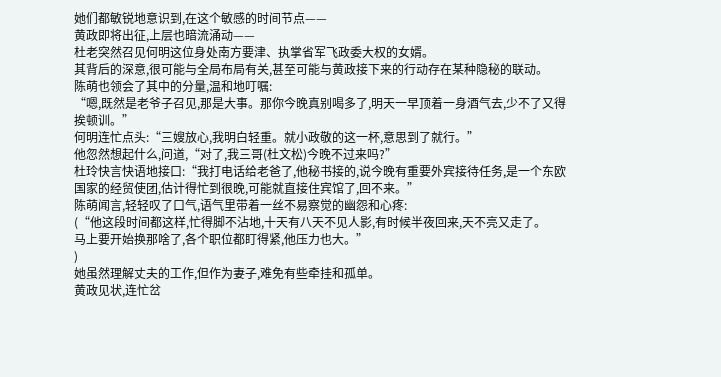她们都敏锐地意识到,在这个敏感的时间节点——
黄政即将出征,上层也暗流涌动——
杜老突然召见何明这位身处南方要津、执掌省军飞政委大权的女婿。
其背后的深意,很可能与全局布局有关,甚至可能与黄政接下来的行动存在某种隐秘的联动。
陈萌也领会了其中的分量,温和地叮嘱:
“嗯,既然是老爷子召见,那是大事。那你今晚真别喝多了,明天一早顶着一身酒气去,少不了又得挨顿训。”
何明连忙点头:“三嫂放心,我明白轻重。就小政敬的这一杯,意思到了就行。”
他忽然想起什么,问道,“对了,我三哥(杜文松)今晚不过来吗?”
杜玲快言快语地接口:“我打电话给老爸了,他秘书接的,说今晚有重要外宾接待任务,是一个东欧国家的经贸使团,估计得忙到很晚,可能就直接住宾馆了,回不来。”
陈萌闻言,轻轻叹了口气,语气里带着一丝不易察觉的幽怨和心疼:
(“他这段时间都这样,忙得脚不沾地,十天有八天不见人影,有时候半夜回来,天不亮又走了。
马上要开始换那啥了,各个职位都盯得紧,他压力也大。”
)
她虽然理解丈夫的工作,但作为妻子,难免有些牵挂和孤单。
黄政见状,连忙岔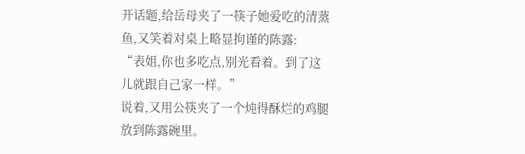开话题,给岳母夹了一筷子她爱吃的清蒸鱼,又笑着对桌上略显拘谨的陈露:
“表姐,你也多吃点,别光看着。到了这儿就跟自己家一样。”
说着,又用公筷夹了一个炖得酥烂的鸡腿放到陈露碗里。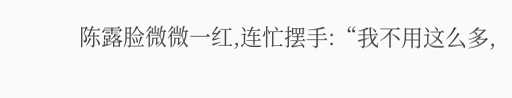陈露脸微微一红,连忙摆手:“我不用这么多,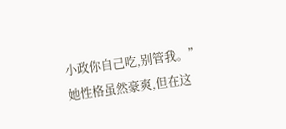小政你自己吃,别管我。”
她性格虽然豪爽,但在这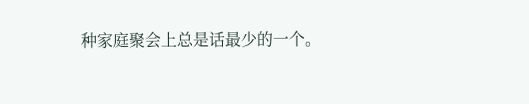种家庭聚会上总是话最少的一个。